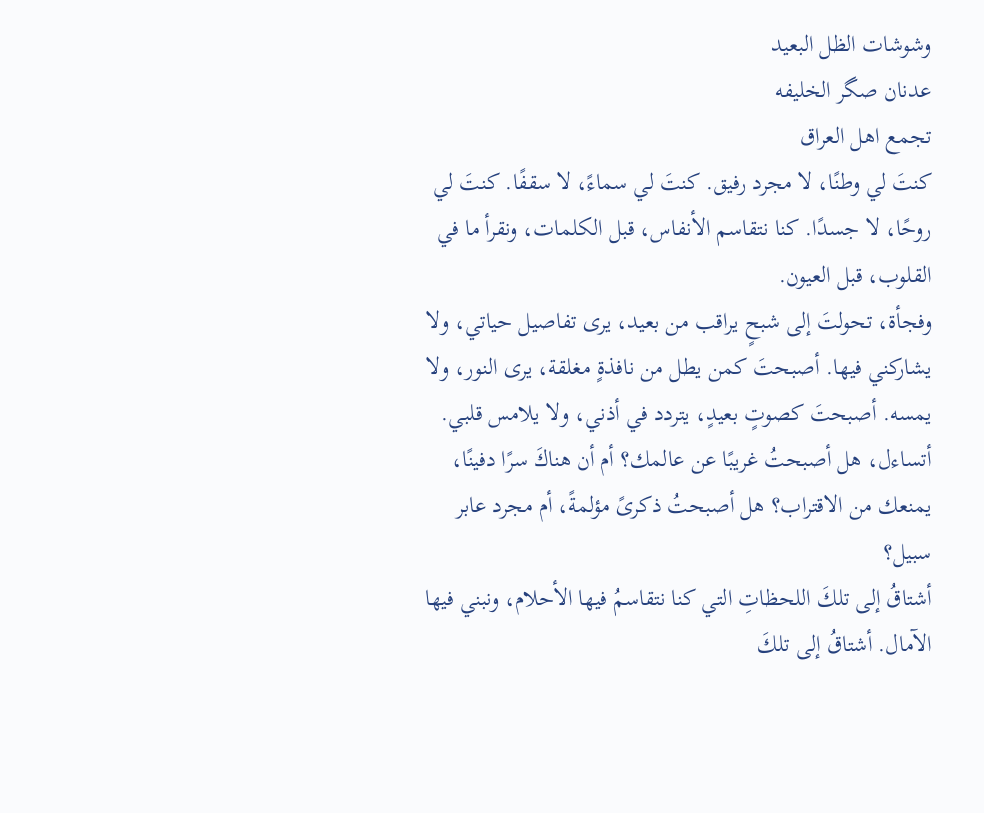وشوشات الظل البعيد
عدنان صگر الخليفه
تجمع اهل العراق
كنتَ لي وطنًا، لا مجرد رفيق. كنتَ لي سماءً، لا سقفًا. كنتَ لي روحًا، لا جسدًا. كنا نتقاسم الأنفاس، قبل الكلمات، ونقرأ ما في القلوب، قبل العيون.
وفجأة، تحولتَ إلى شبحٍ يراقب من بعيد، يرى تفاصيل حياتي، ولا يشاركني فيها. أصبحتَ كمن يطل من نافذةٍ مغلقة، يرى النور، ولا يمسه. أصبحتَ كصوتٍ بعيدٍ، يتردد في أذني، ولا يلامس قلبي.
أتساءل، هل أصبحتُ غريبًا عن عالمك؟ أم أن هناكَ سرًا دفينًا، يمنعك من الاقتراب؟ هل أصبحتُ ذكرىً مؤلمةً، أم مجرد عابر سبيل؟
أشتاقُ إلى تلكَ اللحظاتِ التي كنا نتقاسمُ فيها الأحلام، ونبني فيها الآمال. أشتاقُ إلى تلكَ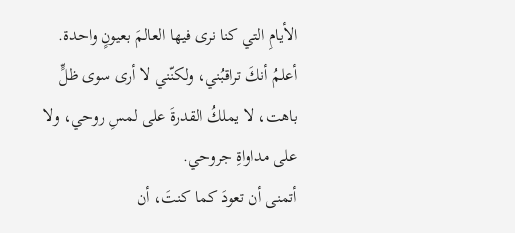الأيامِ التي كنا نرى فيها العالمَ بعيونٍ واحدة.
أعلمُ أنكَ تراقبُني، ولكنّني لا أرى سوى ظلٍّ باهت، لا يملكُ القدرةَ على لمسِ روحي، ولا على مداواةِ جروحي.
أتمنى أن تعودَ كما كنتَ، أن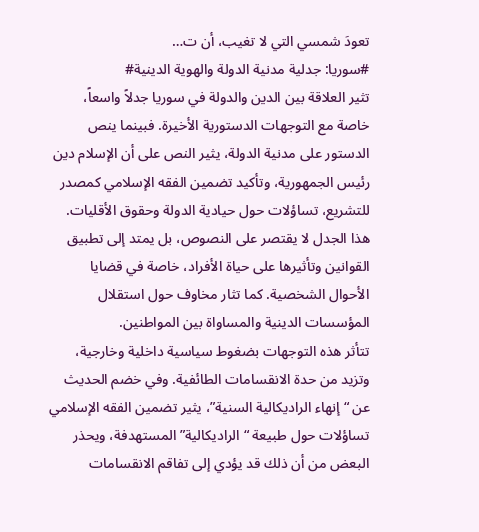تعودَ شمسي التي لا تغيب، أن ت…
#سوريا: جدلية مدنية الدولة والهوية الدينية#
تثير العلاقة بين الدين والدولة في سوريا جدلاً واسعاً، خاصة مع التوجهات الدستورية الأخيرة. فبينما ينص الدستور على مدنية الدولة، يثير النص على أن الإسلام دين رئيس الجمهورية، وتأكيد تضمين الفقه الإسلامي كمصدر للتشريع، تساؤلات حول حيادية الدولة وحقوق الأقليات.
هذا الجدل لا يقتصر على النصوص، بل يمتد إلى تطبيق القوانين وتأثيرها على حياة الأفراد، خاصة في قضايا الأحوال الشخصية. كما تثار مخاوف حول استقلال المؤسسات الدينية والمساواة بين المواطنين.
تتأثر هذه التوجهات بضغوط سياسية داخلية وخارجية، وتزيد من حدة الانقسامات الطائفية. وفي خضم الحديث عن “إنهاء الراديكالية السنية”، يثير تضمين الفقه الإسلامي تساؤلات حول طبيعة “الراديكالية” المستهدفة، ويحذر البعض من أن ذلك قد يؤدي إلى تفاقم الانقسامات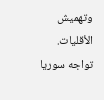وتهميش الأقليات.
تواجه سوريا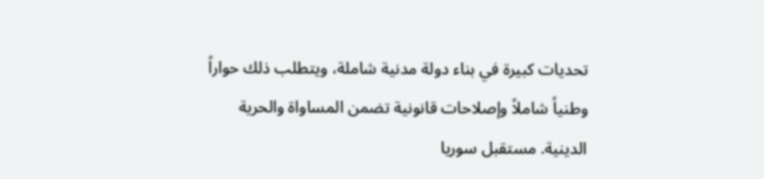تحديات كبيرة في بناء دولة مدنية شاملة، ويتطلب ذلك حواراً وطنياً شاملاً وإصلاحات قانونية تضمن المساواة والحرية الدينية. مستقبل سوريا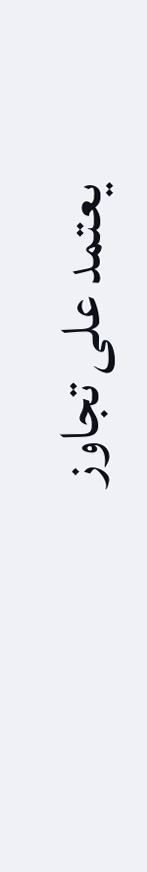يعتمد على تجاوز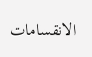الانقسامات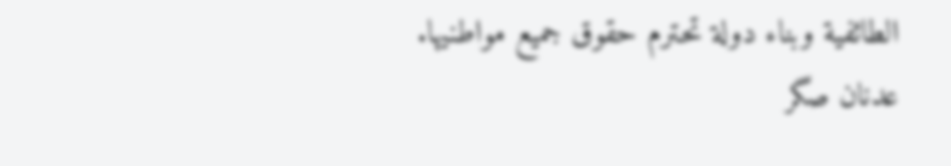الطائفية وبناء دولة تحترم حقوق جميع مواطنيها.
عدنان صگر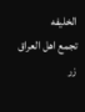الخليفه
تجمع اهل العراق
زر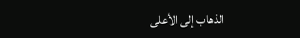الذهاب إلى الأعلى